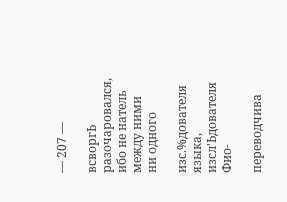— 207 —

всворгЬ разочаровался, ибо не натель между ними ни одного

изс.%дователя языка, изсл'Ьдователя Фио-

переводчива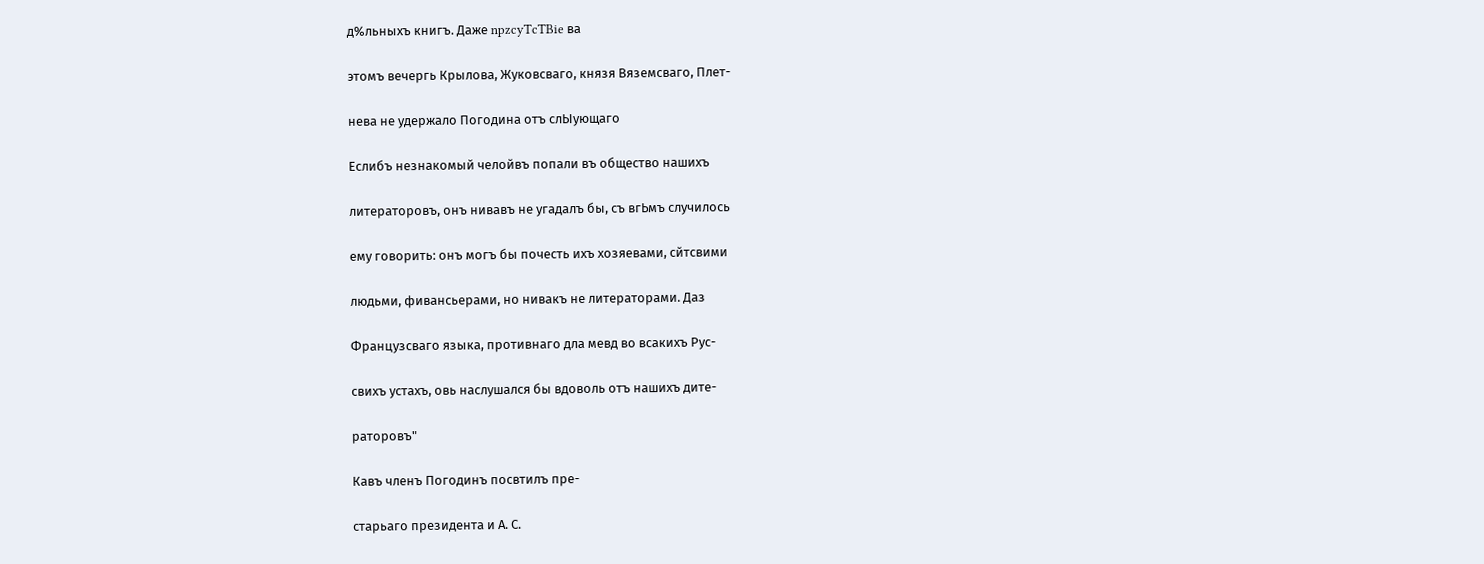д%льныхъ книгъ. Даже npzcyTcTBie ва

этомъ вечергь Крылова, Жуковсваго, князя Вяземсваго, Плет-

нева не удержало Погодина отъ слЫующаго

Еслибъ незнакомый челойвъ попали въ общество нашихъ

литераторовъ, онъ нивавъ не угадалъ бы, съ вгЬмъ случилось

ему говорить: онъ могъ бы почесть ихъ хозяевами, сйтсвими

людьми, фивансьерами, но нивакъ не литераторами. Даз

Французсваго языка, противнаго дла мевд во всакихъ Рус-

свихъ устахъ, овь наслушался бы вдоволь отъ нашихъ дите-

раторовъ"

Кавъ членъ Погодинъ посвтилъ пре-

старьаго президента и А. С.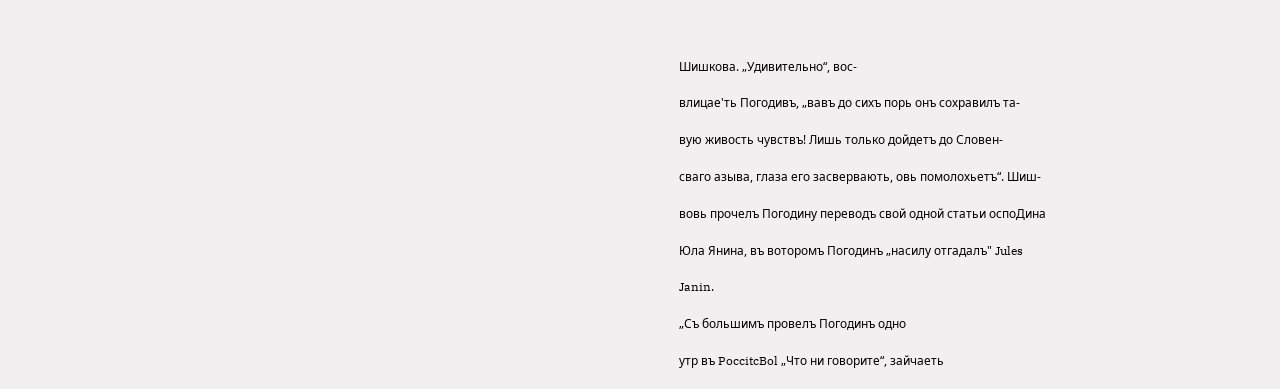Шишкова. „Удивительно“, вос-

влицае'ть Погодивъ, „вавъ до сихъ порь онъ сохравилъ та-

вую живость чувствъ! Лишь только дойдетъ до Словен-

сваго азыва, глаза его засвервають, овь помолохьетъ“. Шиш-

вовь прочелъ Погодину переводъ свой одной статьи оспоДина

Юла Янина, въ воторомъ Погодинъ „насилу отгадалъ" Jules

Janin.

„Съ большимъ провелъ Погодинъ одно

утр въ PoccitcBol „Что ни говорите“, зайчаеть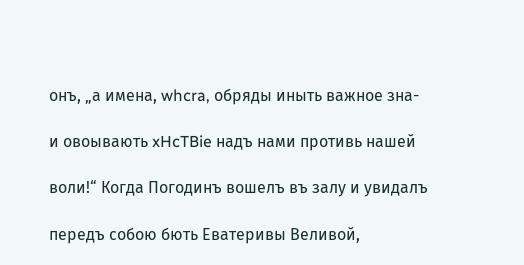онъ, „а имена, whcra, обряды иныть важное зна-

и овоывають xHcTBie надъ нами противь нашей

воли!“ Когда Погодинъ вошелъ въ залу и увидалъ

передъ собою бють Еватеривы Веливой,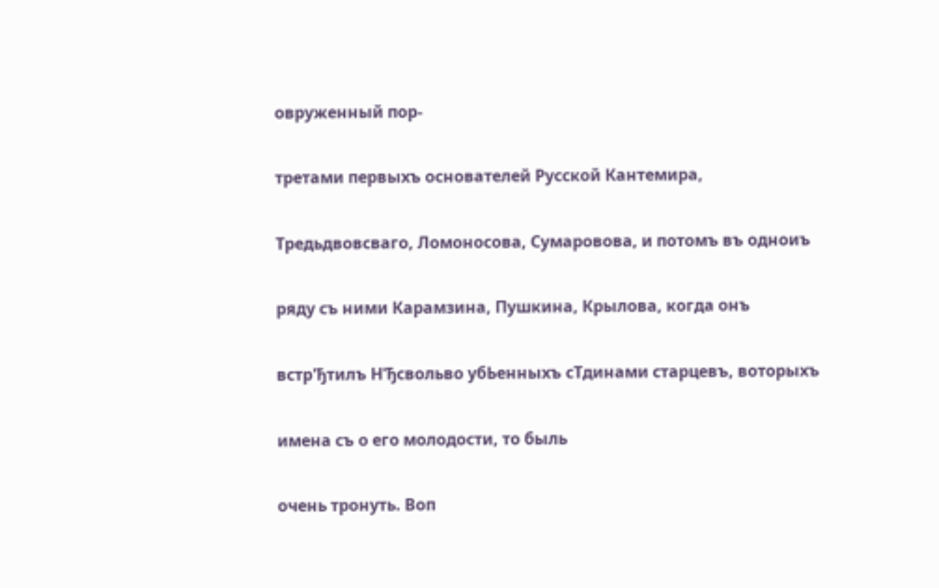овруженный пор-

третами первыхъ основателей Русской Кантемира,

Тредьдвовсваго, Ломоносова, Сумаровова, и потомъ въ одноиъ

ряду съ ними Карамзина, Пушкина, Крылова, когда онъ

встр'ђтилъ Н'ђсвольво убЬенныхъ сТдинами старцевъ, воторыхъ

имена съ о его молодости, то быль

очень тронуть. Воп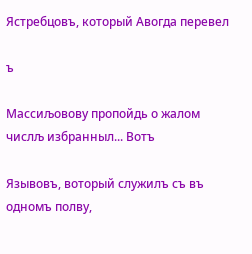Ястребцовъ, который Авогда перевел

ъ

Массиљовову пропойдь о жалом числљ избранныл... Вотъ

Язывовъ, воторый служилъ съ въ одномъ полву,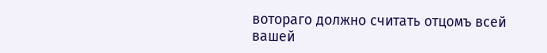вотораго должно считать отцомъ всей вашей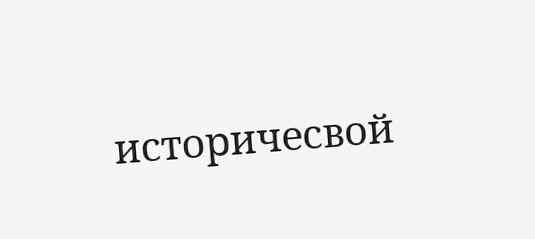историчесвой